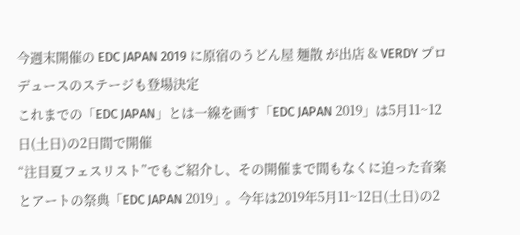今週末開催の EDC JAPAN 2019 に原宿のうどん屋 麺散 が出店 & VERDY プロデュースのステージも登場決定
これまでの「EDC JAPAN」とは一線を画す「EDC JAPAN 2019」は5月11~12日(土日)の2日間で開催
“注目夏フェスリスト”でもご紹介し、その開催まで間もなくに迫った音楽とアートの祭典「EDC JAPAN 2019」。今年は2019年5月11~12日(土日)の2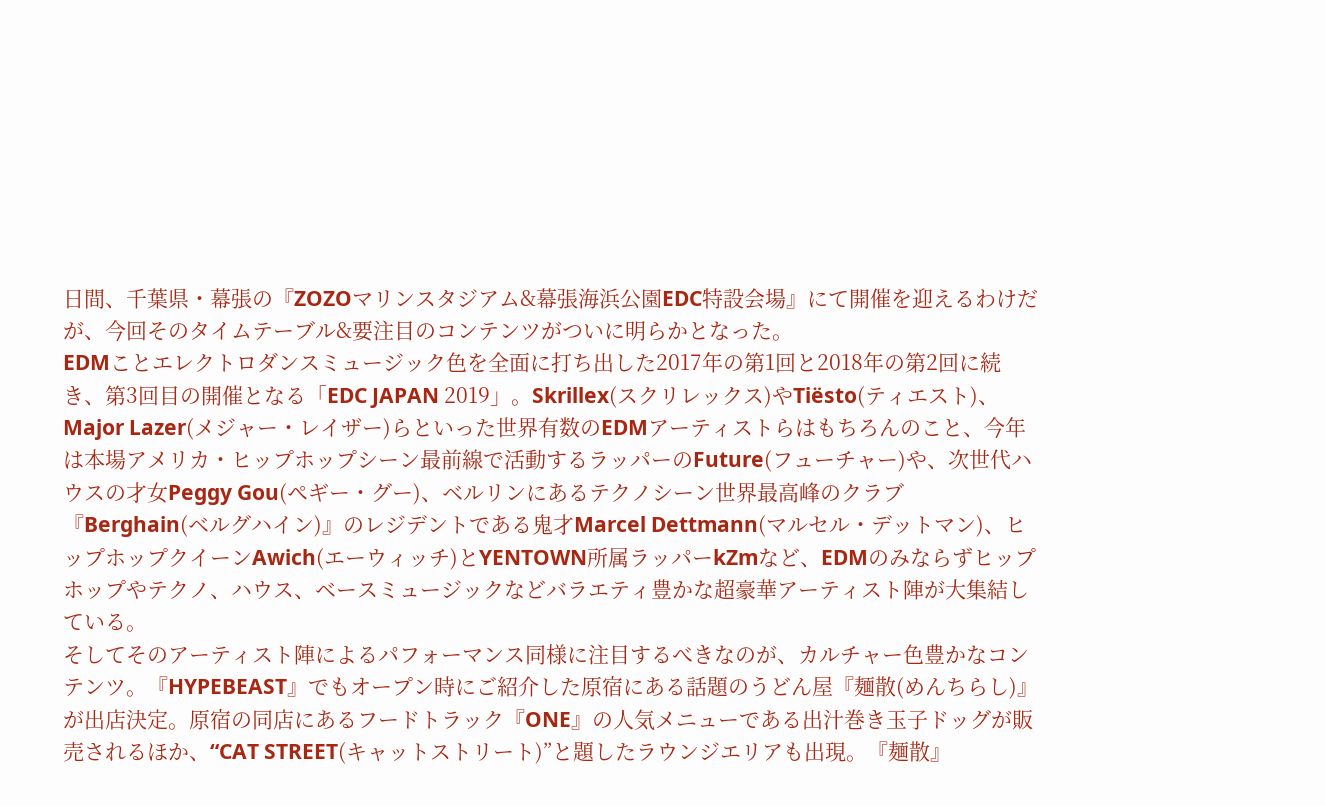日間、千葉県・幕張の『ZOZOマリンスタジアム&幕張海浜公園EDC特設会場』にて開催を迎えるわけだが、今回そのタイムテーブル&要注目のコンテンツがついに明らかとなった。
EDMことエレクトロダンスミュージック色を全面に打ち出した2017年の第1回と2018年の第2回に続き、第3回目の開催となる「EDC JAPAN 2019」。Skrillex(スクリレックス)やTiësto(ティエスト)、Major Lazer(メジャー・レイザー)らといった世界有数のEDMアーティストらはもちろんのこと、今年は本場アメリカ・ヒップホップシーン最前線で活動するラッパーのFuture(フューチャー)や、次世代ハウスの才女Peggy Gou(ペギー・グー)、ベルリンにあるテクノシーン世界最高峰のクラブ『Berghain(ベルグハイン)』のレジデントである鬼才Marcel Dettmann(マルセル・デットマン)、ヒップホップクイーンAwich(エーウィッチ)とYENTOWN所属ラッパーkZmなど、EDMのみならずヒップホップやテクノ、ハウス、ベースミュージックなどバラエティ豊かな超豪華アーティスト陣が大集結している。
そしてそのアーティスト陣によるパフォーマンス同様に注目するべきなのが、カルチャー色豊かなコンテンツ。『HYPEBEAST』でもオープン時にご紹介した原宿にある話題のうどん屋『麺散(めんちらし)』が出店決定。原宿の同店にあるフードトラック『ONE』の人気メニューである出汁巻き玉子ドッグが販売されるほか、“CAT STREET(キャットストリート)”と題したラウンジエリアも出現。『麺散』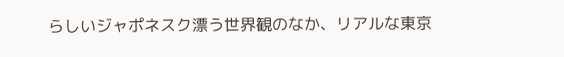らしいジャポネスク漂う世界観のなか、リアルな東京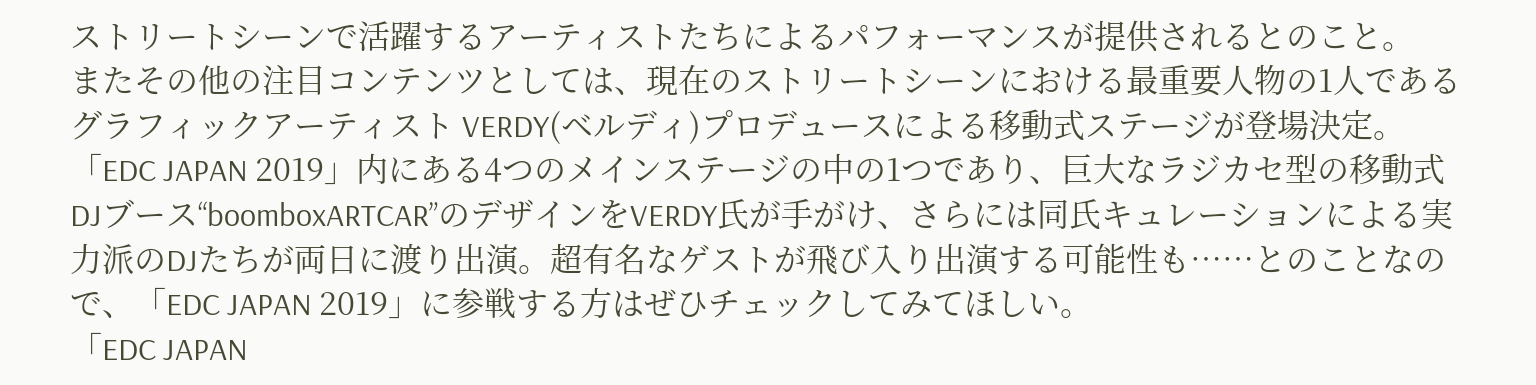ストリートシーンで活躍するアーティストたちによるパフォーマンスが提供されるとのこと。
またその他の注目コンテンツとしては、現在のストリートシーンにおける最重要人物の1人であるグラフィックアーティスト VERDY(ベルディ)プロデュースによる移動式ステージが登場決定。「EDC JAPAN 2019」内にある4つのメインステージの中の1つであり、巨大なラジカセ型の移動式DJブース“boomboxARTCAR”のデザインをVERDY氏が手がけ、さらには同氏キュレーションによる実力派のDJたちが両日に渡り出演。超有名なゲストが飛び入り出演する可能性も……とのことなので、「EDC JAPAN 2019」に参戦する方はぜひチェックしてみてほしい。
「EDC JAPAN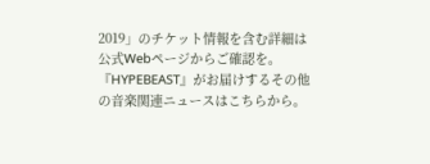2019」のチケット情報を含む詳細は公式Webページからご確認を。『HYPEBEAST』がお届けするその他の音楽関連ニュースはこちらから。